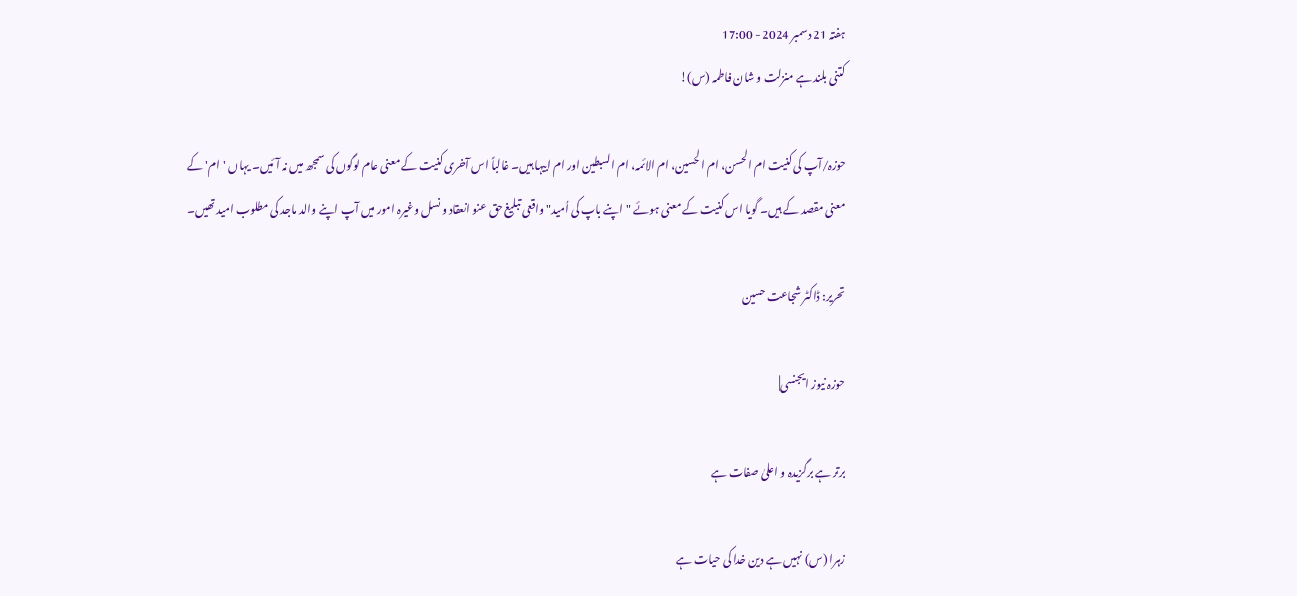ہفتہ 21 دسمبر 2024 - 17:00
کتنی بلند ہے منزلت و شان فاطمہ (س)!

حوزہ/آپ کی کنیت ام الحسن، ام الحسین، ام الائمہ، ام السبطین اور ام ابیہا ہیں۔ غالباً اس آخری کنیت کے معنی عام لوگوں کی سمجھ میں نہ آئیں۔ یہاں 'ام' کے معنی مقصد کے ہیں۔ گویا اس کنیت کے معنی ہوئے "اپنے باپ کی اُمید" واقعی تبلیغ حق عنو انعقاد و نسل وغیرہ امور میں آپ اپنے والد ماجد کی مطلوب امید تھیں۔

تحریر: ڈاکٹر شجاعت حسین

حوزہ نیوز ایجنسی|

برتر ہے برگزیدہ و اعلیٰ صفات ہے

زہرا (س) نہیں‌‌ ہے دین خدا کی حیات ہے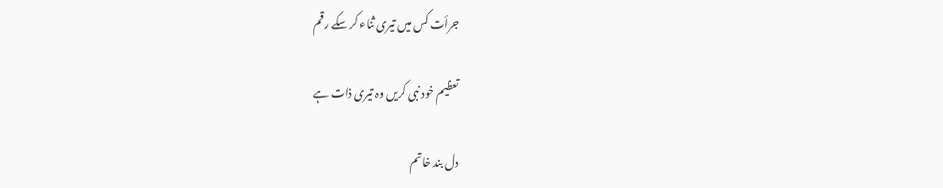جرأت کس میں تیری ثناء کر سکے رقم

تعظیم خود نبی کریں وہ تیری ذات ہے

دل بند خاتم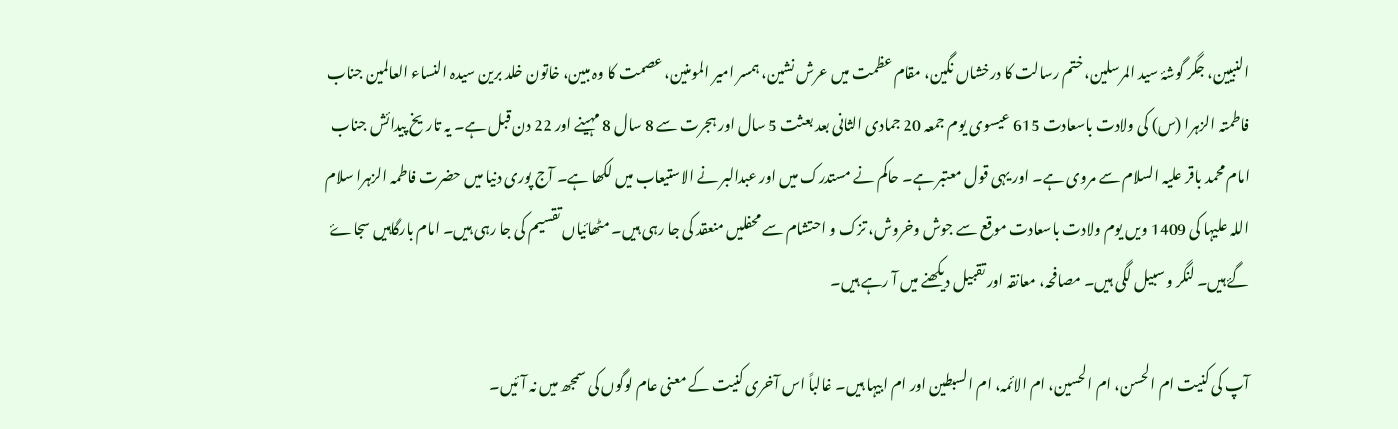النبیین، جگر گوشۂ سید المرسلین، ختم رسالت کا درخشاں نگین، مقام عظمت میں عرش نشین، ہمسر امیر المومنین، عصمت کا وہ مبین، خاتون خلد برین سیدہ النساء العالمین جناب فاطمتہ الزہرا (س) کی ولادت باسعادت 615 عیسوی یوم جمعہ 20 جمادی الثانی بعد بعثت 5 سال اور ہجرت سے 8 سال 8 مہینے اور 22 دن قبل ہے۔ یہ تاریخ پیدائش جناب امام محمد باقر علیہ السلام سے مروی ہے۔ اور یہی قول معتبر ہے۔ حاکم نے مستدرک میں اور عبدالبر نے الاستیعاب میں لکھا ہے۔ آج پوری دنیا میں حضرت فاطمہ الزہرا سلام اللہ علیہا کی 1409 ویں یوم ولادت باسعادت موقع سے جوش وخروش، تزک و احتشام سے محفلیں منعقد کی جا رہی ہیں۔ مٹھاںٔیاں تقسیم کی جا رہی ہیں۔ امام بارگاہیں سجاۓ گۓ ہیں۔ لنگر و سبیل لگی ہیں۔ مصافحہ، معانقہ اور تقبیل دیکھنے میں آ رہے ہیں۔

آپ کی کنیت ام الحسن، ام الحسین، ام الائمہ، ام السبطین اور ام ابیہا ہیں۔ غالباً اس آخری کنیت کے معنی عام لوگوں کی سمجھ میں نہ آںٔیں۔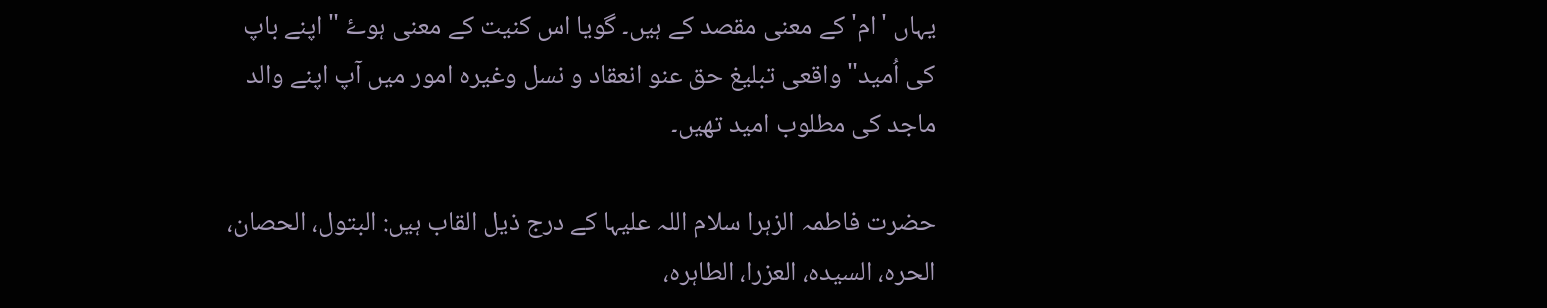یہاں 'ام' کے معنی مقصد کے ہیں۔ گویا اس کنیت کے معنی ہوۓ "اپنے باپ کی اُمید" واقعی تبلیغ حق عنو انعقاد و نسل وغیرہ امور میں آپ اپنے والد ماجد کی مطلوب امید تھیں۔

حضرت فاطمہ الزہرا سلام اللہ علیہا کے درج ذیل القاب ہیں: البتول، الحصان، الحرہ، السیدہ، العزرا، الطاہرہ،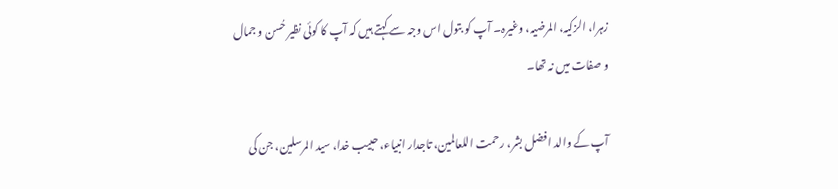زہرا، الزکیہ، المرضیہ، وغیرہ۔ آپ کو بتول اس وجہ سے کہتے ہیں کہ آپ کا کوئی نظیر حُسن و جمال و صفات میں نہ تھا۔

آپ کے والد افضل بشر، رحمت اللعالمین، تاجدار انبیاء، حبیب خدا، سید المرسلین، جن کی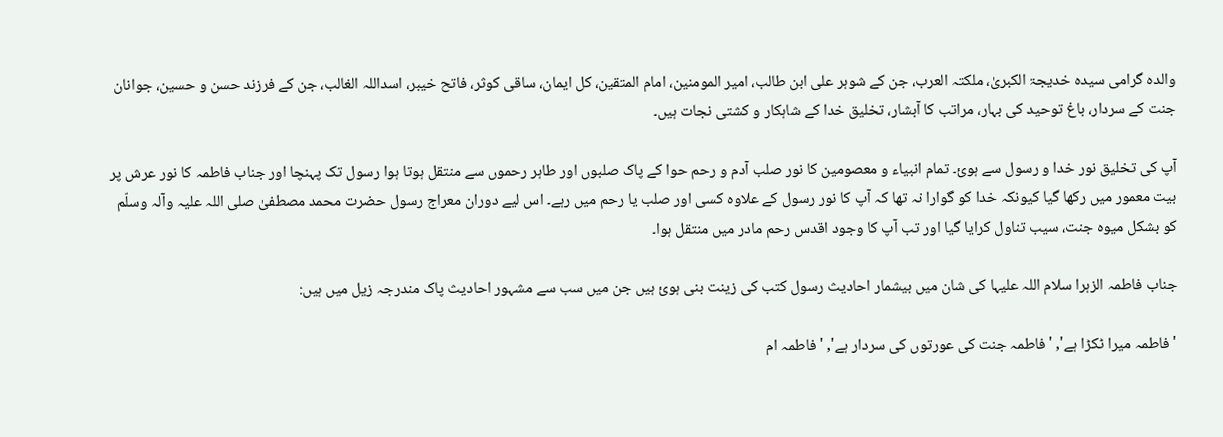والدہ گرامی سیدہ خدیجۃ الکبریٰ، ملکتہ العرب، جن کے شوہر علی ابن طالب، امیر المومنین، امام المتقین، کل ایمان، ساقی کوثر، فاتح خیبر، اسداللہ الغالب، جن کے فرزند حسن و حسین، جوانان جنت کے سردار، باغ توحید کی بہار، مراتب کا آبشار، تخلیق خدا کے شاہکار و کشتی نجات ہیں۔

آپ کی تخلیق نور خدا و رسول سے ہویٔ۔ تمام انبیاء و معصومین کا نور صلب آدم و رحم حوا کے پاک صلبوں اور طاہر رحموں سے منتقل ہوتا ہوا رسول تک پہنچا اور جناب فاطمہ کا نور عرش پر بیت معمور میں رکھا گیا کیونکہ خدا کو گوارا نہ تھا کہ آپ کا نور رسول کے علاوہ کسی اور صلب یا رحم میں رہے۔ اس لیے دوران معراج رسول حضرت محمد مصطفیٰ صلی اللہ علیہ وآلہ وسلّم کو بشکل میوہ جنت، سیب تناول کرایا گیا اور تب آپ کا وجود اقدس رحم مادر میں منتقل ہوا۔

جناب فاطمہ الزہرا سلام اللہ علیہا کی شان میں بیشمار احادیث رسول کتب کی زینت بنی ہویٔ ہیں جن میں سب سے مشہور احادیث پاک مندرجہ زیل میں ہیں:

'فاطمہ میرا ٹکڑا ہے', 'فاطمہ جنت کی عورتوں کی سردار ہے', 'فاطمہ ام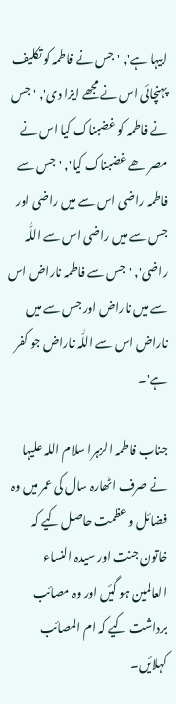ابیہا ہے', 'جس نے فاطمہ کو تکلیف پہنچائی اس نے مجھے ایزا دی', 'جس نے فاطمہ کو غضبناک کیا اس نے مصر ھے غضبناک کیا', 'جس سے فاطمہ راضی اس سے میں راضی اور جس سے میں راضی اس سے اللّٰہ راضی', 'جس سے فاطمہ ناراض اس سے میں ناراض اور جس سے میں ناراض اس سے اللّٰہ ناراض جو کفر ہے'۔

جناب فاطمہ الزہرا سلام اللہ علیہا نے صرف اٹھارہ سال کی عمر میں وہ فضائل و عظمت حاصل کیے کہ خاتون جنت اور سیدہ النساء العالمین ہو گیٔں اور وہ مصاںٔب برداشت کیے کہ ام المصاںٔب کہلایٔں۔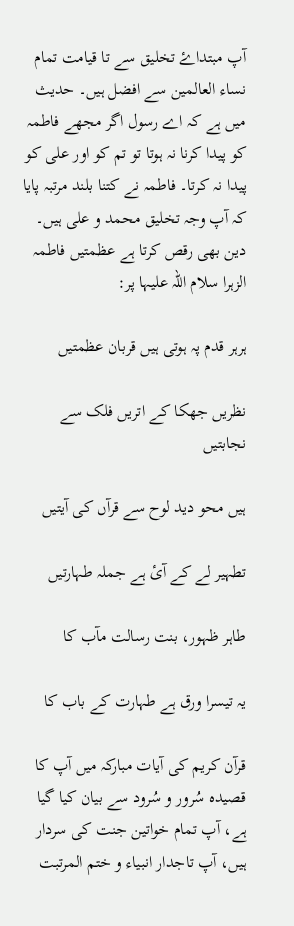آپ مبتداۓ تخلیق سے تا قیامت تمام نساء العالمین سے افضل ہیں۔ حدیث میں ہے کہ اے رسول اگر مجھے فاطمہ کو پیدا کرنا نہ ہوتا تو تم کو اور علی کو پیدا نہ کرتا۔ فاطمہ نے کتنا بلند مرتبہ پایا کہ آپ وجہ تخلیق محمد و علی ہیں۔ دین بھی رقص کرتا ہے عظمتیں فاطمہ الزہرا سلام اللہ علیہا پر:

ہرہر قدم پہ ہوتی ہیں قربان عظمتیں

نظریں جھکا کے اتریں فلک سے نجابتیں

ہیں محو دید لوح سے قرآں کی آیتیں

تطہیر لے کے آیٔ ہے جملہ طہارتیں

طاہر ظہور، بنت رسالت مآب کا

یہ تیسرا ورق ہے طہارت کے باب کا

قرآن کریم کی آیات مبارکہ میں آپ کا قصیدہ سُرور و سُرود سے بیان کیا گیا ہے، آپ تمام خواتین جنت کی سردار ہیں، آپ تاجدار انبیاء و ختم المرتبت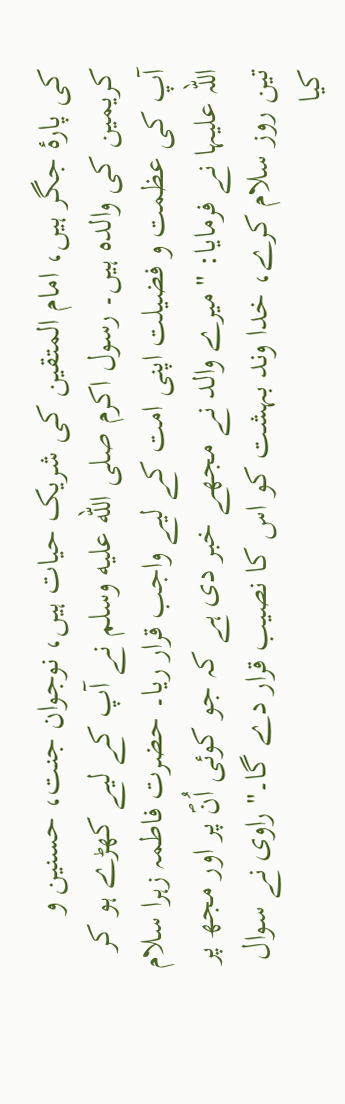کی پارۂ جگر ہیں، امام المتقین کی شریک حیات ہیں، نوجوان جنت، حسنین و کریمین کی والدہ ہیں۔ رسول اکرم صلى الله عليه وسلم نے آپ کے لیے کھڑے ہو کر آپ کی عظمت و فضیلت اپنی امت کے لیے واجب قرار ریا۔ حضرت فاطمہ زہرا سلام اللہ علیہا نے فرمایا: "میرے والد نے مجھے خبر دی ہے کہ جو کوئی اُنؐ پر اور مجھ پر تین روز سلام کرے، خدا وند بہشت کو اس کا نصیب قرار دے گا۔" راوی نے سوال کیا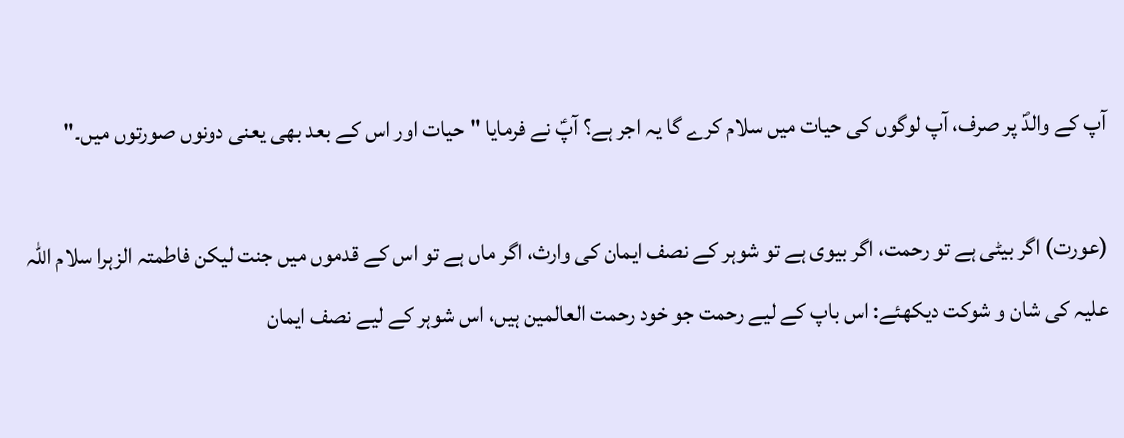آپ کے والدؐ پر صرف، آپ لوگوں کی حیات میں سلام کرے گا یہ اجر ہے؟ آپؑ نے فرمایا "حیات اور اس کے بعد بھی یعنی دونوں صورتوں میں۔"

(عورت) اگر بیٹی ہے تو رحمت، اگر بیوی ہے تو شوہر کے نصف ایمان کی وارث، اگر ماں ہے تو اس کے قدموں میں جنت لیکن فاطمتہ الزہرا سلام اللہ علیہ کی شان و شوکت دیکھئے: اس باپ کے لیے رحمت جو خود رحمت العالمین ہیں، اس شوہر کے لیے نصف ایمان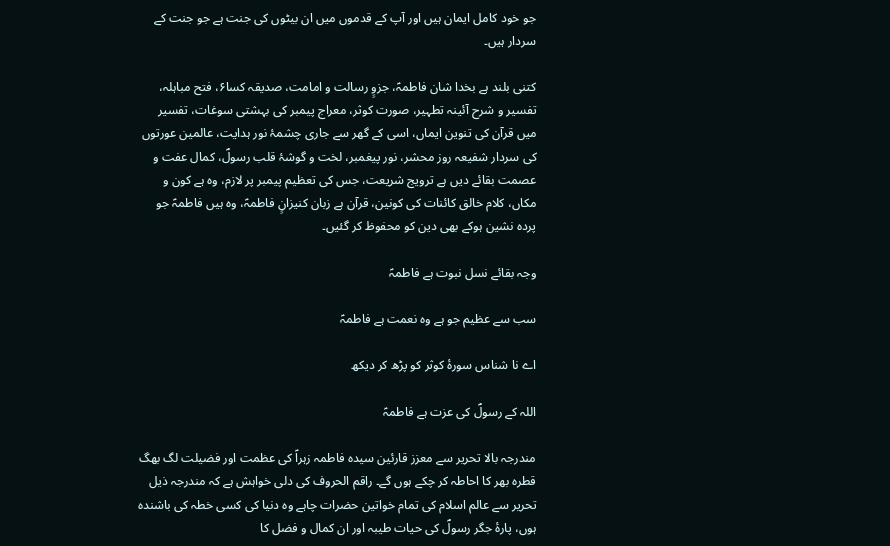جو خود کامل ایمان ہیں اور آپ کے قدموں میں ان بیٹوں کی جنت ہے جو جنت کے سردار ہیں۔

کتنی بلند ہے بخدا شان فاطمہؑ، جزوٍ رسالت و امامت، صدیقہ کسا۶، فتح مباہلہ، تفسیر و شرح آئینہ تطہیر، صورت کوثر، معراج پیمبر کی بہشتی سوغات، تفسیر میں قرآن کی تنوین ایماں، اسی کے گھر سے جاری چشمۂ نور ہدایت، عالمین عورتوں کی سردار شفیعہ روز محشر، نور پیغمبر، لخت و گوشۂ قلب رسولؐ، کمال عفت و عصمت بقائے دیں ہے ترویج شریعت، جس کی تعظیم پیمبر پر لازم، وہ ہے کون و مکاں، کلام خالق کائنات کی کونین، قرآن ہے زبان کنیزانٍ فاطمہؑ، وہ ہیں فاطمہؑ جو پردہ نشین ہوکے بھی دین کو محفوظ کر گئیں۔

وجہ بقائے نسل نبوت ہے فاطمہؑ

سب سے عظیم جو ہے وہ نعمت ہے فاطمہؑ

اے نا شناس سورۂ کوثر کو پڑھ کر دیکھ

اللہ کے رسولؐ کی عزت ہے فاطمہؑ

مندرجہ بالا تحریر سے معزز قارئین سیدہ فاطمہ زہراؑ کی عظمت اور فضیلت لگ بھگ قطرہ بھر کا احاطہ کر چکے ہوں گے۔ راقم الحروف کی دلی خواہش ہے کہ مندرجہ ذیل تحریر سے عالم اسلام کی تمام خواتین حضرات چاہے وہ دنیا کی کسی خطہ کی باشندہ ہوں، پارۂ جگر رسولؐ کی حیات طیبہ اور ان کمال و فضل کا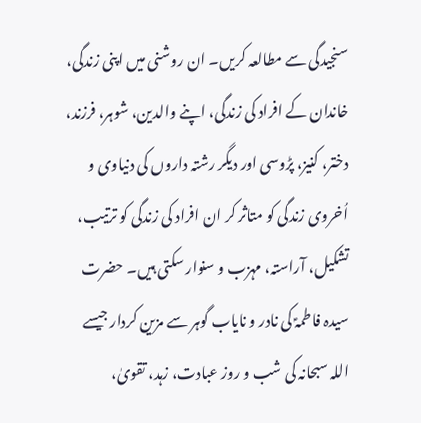سنجیدگی سے مطالعہ کریں۔ ان روشنی میں اپنی زندگی، خاندان کے افراد کی زندگی، اپنے والدین، شوہر، فرزند، دختر، کنیز، پڑوسی اور دیگر رشتہ داروں کی دنیاوی و اُخروی زندگی کو متاثر کر ان افراد کی زندگی کو ترتیب، تشکیل، آراستہ، مہزب و سنوار سکتی ہیں۔ حضرت سیدہ فاطمہؑ کی نادر و نایاب گوہر سے مزین کردار جیسے اللہ سبحانہ کی شب و روز عبادت، زہد، تقویٰ،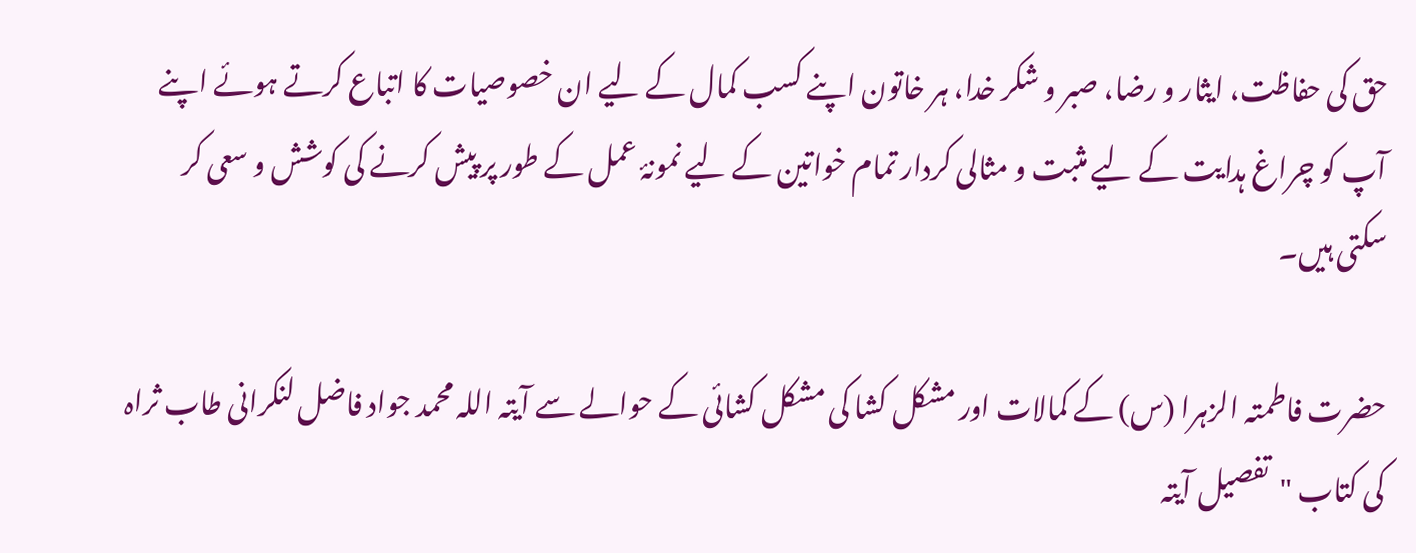حق کی حفاظت، ایثار و رضا، صبر و شکر خدا، ہر خاتون اپنے کسب کمال کے لیے ان خصوصیات کا اتباع کرتے ہوئے اپنے آپ کو چراغ ہدایت کے لیے مثبت و مثالی کردار تمام خواتین کے لیے نمونۂ عمل کے طور پر پیش کرنے کی کوشش و سعی کر سکتی ہیں۔

حضرت فاطمتہ الزہرا (س) کے کمالات اور مشکل کشا کی مشکل کشائی کے حوالے سے آیتہ اللہ محمد جواد فاضل لنکرانی طاب ثراہ کی کتاب "تفصیل آیتہ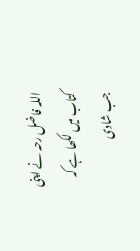اللہ فاضل رحہ نے اپنی کتاب میں لکھا ہے کہ جب شادی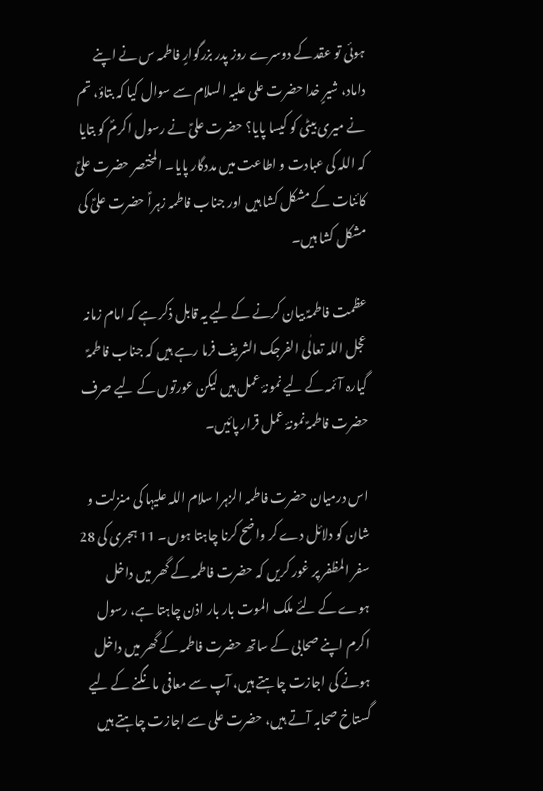ہوئی تو عقد کے دوسرے روز پدر بزرگوارٍ فاطمہ س نے اپنے داماد، شیرٍ خدا حضرت علی علیہ السلام سے سوال کیا کہ بتاؤ، تم نے میری بیٹی کو کیسا پایا؟ حضرت علیؑ نے رسول اکرمؐ کو بتایا کہ اللہ کی عبادت و اطاعت میں مددگار پایا۔ المختصر حضرت علیؑ کائنات کے مشکل کشا ہیں اور جناب فاطمہ زہراؑ حضرت علیؑ کی مشکل کشا ہیں۔

عظمت فاطمہؑ بیان کرنے کے لیے یہ قابل ذکر ہے کہ امام زمانہ عجل اللہ تعالٰی الفرجک الشریف فرما رہے ہیں کہ جناب فاطمہؑ گیارہ آئمہ کے لیے نمونۂ عمل ہیں لیکن عورتوں کے لیے صرف حضرت فاطمہؑ نمونۂ عمل قرار پائیں۔

اس درمیان حضرت فاطمہ الزہرا سلام اللہ علیہا کی منزلت و شان کو دلائل دے کر واضح کرنا چاہتا ہوں۔ 11 ہجری کی 28 سفر المظفر پر غور کریں کہ حضرت فاطمہ کے گھر میں داخل ہوے کے لئے ملک الموت بار بار اذن چاہتا ہے، رسول اکرم اپنے صحابی کے ساتھ حضرت فاطمہ کے گھر میں داخل ہونے کی اجازت چاہتے ہیں، آپ سے معافی ما نگنے کے لیے گستاخ صحابہ آتے ہیں، حضرت علی سے اجازت چاہتے ہیں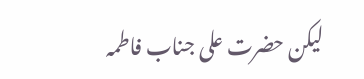لیکن حضرت علی جناب فاطمہ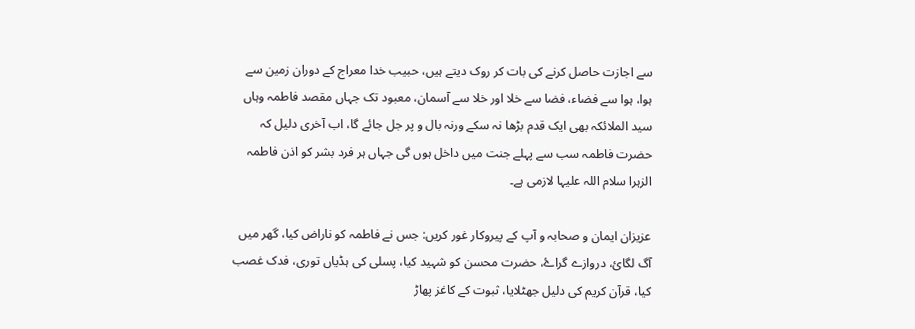سے اجازت حاصل کرنے کی بات کر روک دیتے ہیں، حبیب خدا معراج کے دوران زمین سے ہوا، ہوا سے فضاء، فضا سے خلا اور خلا سے آسمان، معبود تک جہاں مقصد فاطمہ وہاں سید الملائکہ بھی ایک قدم بڑھا نہ سکے ورنہ بال و پر جل جائے گا، اب آخری دلیل کہ حضرت فاطمہ سب سے پہلے جنت میں داخل ہوں گی جہاں ہر فرد بشر کو اذن فاطمہ الزہرا سلام اللہ علیہا لازمی ہے۔

عزیزان ایمان و صحابہ و آپ کے پیروکار غور کریں: جس نے فاطمہ کو ناراض کیا، گھر میں آگ لگایٔ، دروازے گراۓ، حضرت محسن کو شہید کیا، پسلی کی ہڈیاں توری، فدک غصب کیا، قرآن کریم کی دلیل جھٹلایا، ثبوت کے کاغز پھاڑ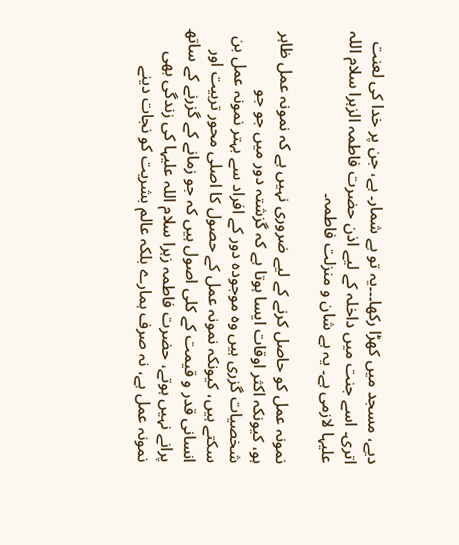دیے، مسجد میں کھڑا رکھا۔۔۔یہ تو بے شمار۔ ہے، جن پر خدا کی لعنت اتری۔ اسے جنت میں داخلہ کے لیے اذن حضرت فاطمہ الزہرا سلام اللہ علیہا لازمی ہے۔ یہ ہے شان و منزلت فاطمہ۔

نمونہ عمل کو حاصل کرنے کے لیے ضروری نہیں ہے کہ نمونہ عمل ظاہر ہو، کیونکہ اکثر اوقات ایسا ہوتا ہے کہ گزشتہ دور میں جو جو شخصیات گزری ہیں وہ موجودہ دور کے افراد سے بہتر نمونہ عمل بن سکتے ہیں، کیونکہ نمونہ عمل کے حصول کا اصلی محور تربیت اور انسانی قدر و قیمت کے کلی اصول ہیں کہ جو زمانے کے گزرنے کے ساتھ پرانے نہیں ہوتے، حضرت فاطمہ زہرا سلام اللہ علیہا کی زندگی بھی نمونہ عمل ہے، نہ صرف ہمارے بلکہ عالم بشریت کو نجات دینے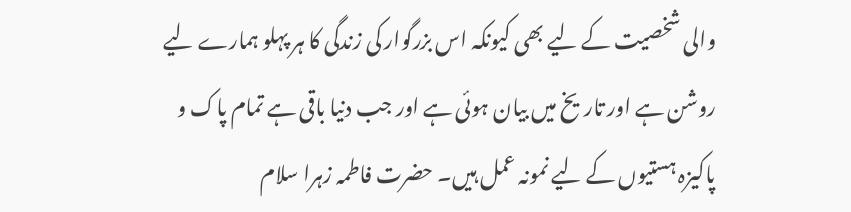والی شخصیت کے لیے بھی کیونکہ اس بزرگوار کی زندگی کا ہر پہلو ہمارے لیے روشن ہے اور تاریخ میں بیان ہوئی ہے اور جب دنیا باقی ہے تمام پاک و پاکیزہ ہستیوں کے لیے نمونہ عمل ہیں۔ حضرت فاطمہ زہرا سلام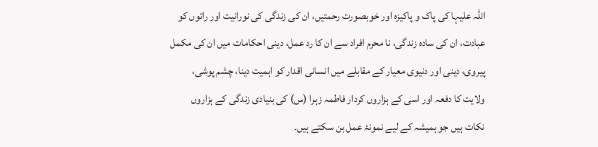اللہ علیہا کی پاک و پاکیزہ اور خوبصورت رحمتیں، ان کی زندگی کی نورانیت اور راتوں کو عبادت، ان کی سادہ زندگی، نا محرم افراد سے ان کا رد عمل، دینی احکامات میں ان کی مکمل پیروی، دینی اور دنیوی معیار کے مقابلے میں انسانی اقدار کو اہمیت دینا، چشم پوشی، ولایت کا دفعہ اور اسی کے ہزاروں کردار فاطمہ زہرا (س) کی بنیادی زندگی کے ہزاروں نکات ہیں جو ہمیشہ کے لیے نمونۂ عمل بن سکتے ہیں۔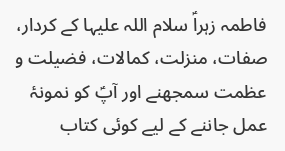فاطمہ زہراؑ سلام اللہ علیہا کے کردار، صفات، منزلت، کمالات، فضیلت و عظمت سمجھنے اور آپؑ کو نمونۂ عمل جاننے کے لیے کوئی کتاب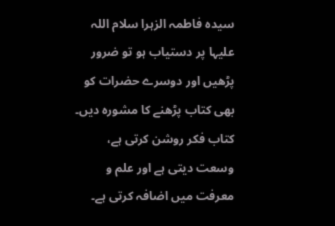سیدہ فاطمہ الزہرا سلام اللہ علیہا پر دستیاب ہو تو ضرور پڑھیں اور دوسرے حضرات کو بھی کتاب پڑھنے کا مشورہ دیں۔ کتاب فکر روشن کرتی ہے، وسعت دیتی ہے اور علم و معرفت میں اضافہ کرتی ہے۔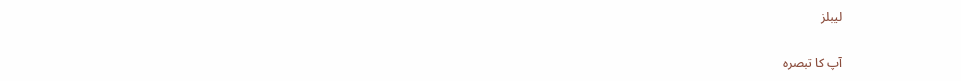لیبلز

آپ کا تبصرہ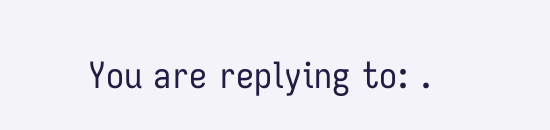You are replying to: .